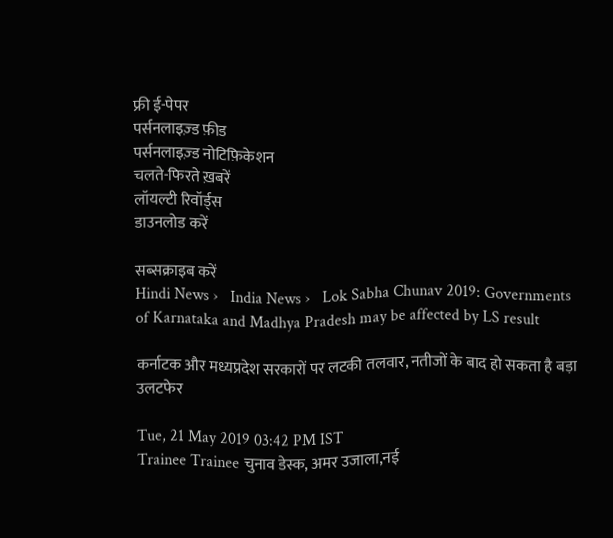फ्री ई-पेपर
पर्सनलाइज़्ड फ़ीड
पर्सनलाइज़्ड नोटिफ़िकेशन
चलते-फिरते ख़बरें
लॉयल्टी रिवॉर्ड्स
डाउनलोड करें

सब्सक्राइब करें
Hindi News ›   India News ›   Lok Sabha Chunav 2019: Governments of Karnataka and Madhya Pradesh may be affected by LS result

कर्नाटक और मध्यप्रदेश सरकारों पर लटकी तलवार, नतीजों के बाद हो सकता है बड़ा उलटफेर

Tue, 21 May 2019 03:42 PM IST
Trainee Trainee चुनाव डेस्क, अमर उजाला,नई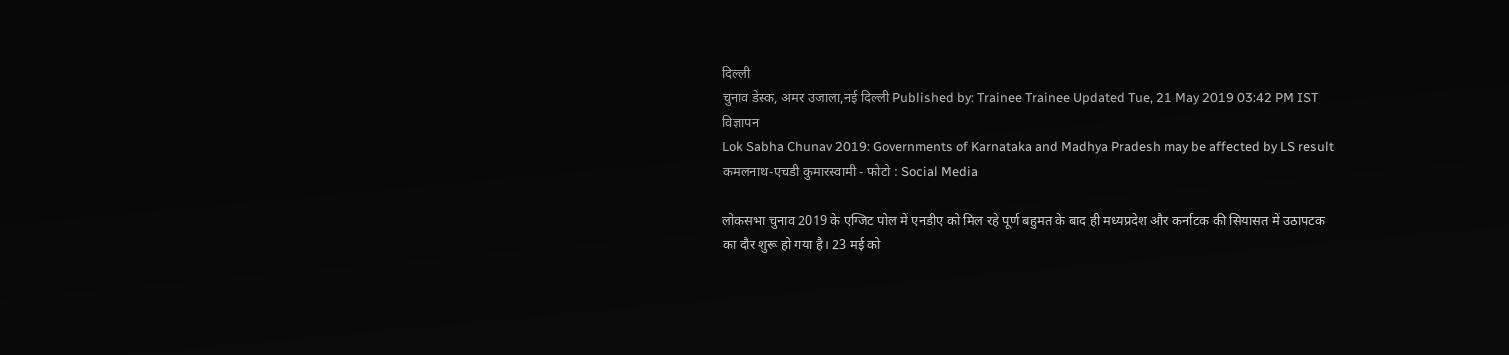दिल्ली
चुनाव डेस्क, अमर उजाला,नई दिल्ली Published by: Trainee Trainee Updated Tue, 21 May 2019 03:42 PM IST
विज्ञापन
Lok Sabha Chunav 2019: Governments of Karnataka and Madhya Pradesh may be affected by LS result
कमलनाथ-एचडी कुमारस्वामी - फोटो : Social Media

लोकसभा चुनाव 2019 के एग्जिट पोल में एनडीए को मिल रहे पूर्ण बहुमत के बाद ही मध्यप्रदेश और कर्नाटक की सियासत में उठापटक का दौर शुरू हो गया है। 23 मई को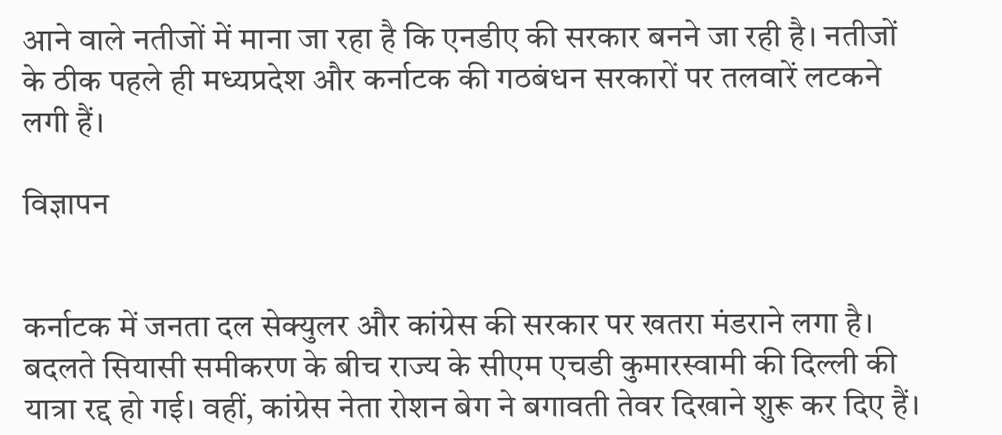आने वाले नतीजों में माना जा रहा है कि एनडीए की सरकार बनने जा रही है। नतीजों के ठीक पहले ही मध्यप्रदेश और कर्नाटक की गठबंधन सरकारों पर तलवारें लटकने लगी हैं।

विज्ञापन


कर्नाटक में जनता दल सेक्युलर और कांग्रेस की सरकार पर खतरा मंडराने लगा है। बदलते सियासी समीकरण के बीच राज्य के सीएम एचडी कुमारस्वामी की दिल्ली की यात्रा रद्द हो गई। वहीं, कांग्रेस नेता रोशन बेग ने बगावती तेवर दिखाने शुरू कर दिए हैं।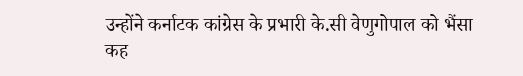उन्होंने कर्नाटक कांग्रेस के प्रभारी के.सी वेणुगोपाल को भैंसा कह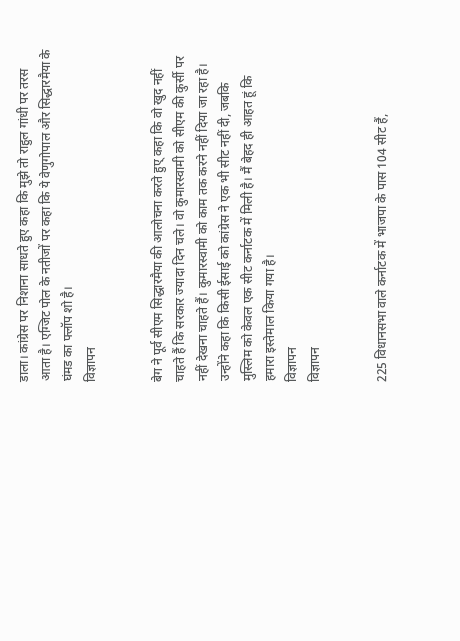डाला। कांग्रेस पर निशाना साधते हुए कहा कि मुझे तो राहुल गांधी पर तरस आता है। एग्जिट पोल के नतीजों पर कहा कि ये वेणुगोपाल और सिद्धारमैया के घंमड का फ्लॉप शो है।
विज्ञापन


बेग ने पूर्व सीएम सिद्धारमैया की आलोचना करते हुए् कहा कि वो खुद नहीं चाहते हैं कि सरकार ज्यादा दिन चले। वो कुमारस्वामी को सीएम की कुर्सी पर नहीं देखना चाहते हैं। कुमारस्वामी को काम तक करने नहीं दिया जा रहा है। उन्होंने कहा कि किसी ईसाई को कांग्रेस ने एक भी सीट नहीं दी, जबकि मुस्लिम को केवल एक सीट कर्नाटक में मिली है। मैं बेहद ही आहत हूं कि हमारा इस्तेमाल किया गया है।
विज्ञापन
विज्ञापन


225 विधानसभा वाले कर्नाटक में भाजपा के पास 104 सीट हैं,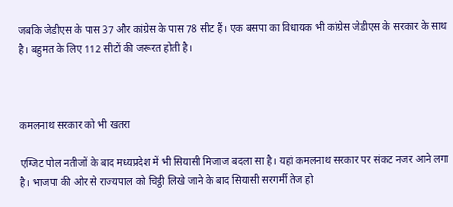जबकि जेडीएस के पास 37 और कांग्रेस के पास 78 सीट हैं। एक बसपा का विधायक भी कांग्रेस जेडीएस के सरकार के साथ है। बहुमत के लिए 112 सीटों की जरूरत होती है।



कमलनाथ सरकार को भी खतरा

एग्जिट पोल नतीजों के बाद मध्यप्रदेश में भी सियासी मिजाज बदला सा है। यहां कमलनाथ सरकार पर संकट नजर आने लगा है। भाजपा की ओर से राज्यपाल को चिट्ठी लिखे जाने के बाद सियासी सरगर्मी तेज हो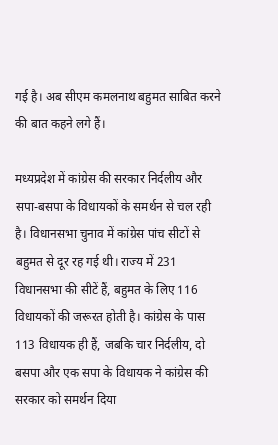गई है। अब सीएम कमलनाथ बहुमत साबित करने की बात कहने लगे हैं।

मध्यप्रदेश में कांग्रेस की सरकार निर्दलीय और सपा-बसपा के विधायकों के समर्थन से चल रही है। विधानसभा चुनाव में कांग्रेस पांच सीटों से बहुमत से दूर रह गई थी। राज्य में 231 विधानसभा की सीटें हैं, बहुमत के लिए 116 विधायकों की जरूरत होती है। कांग्रेस के पास 113 विधायक ही हैं, जबकि चार निर्दलीय, दो बसपा और एक सपा के विधायक ने कांग्रेस की सरकार को समर्थन दिया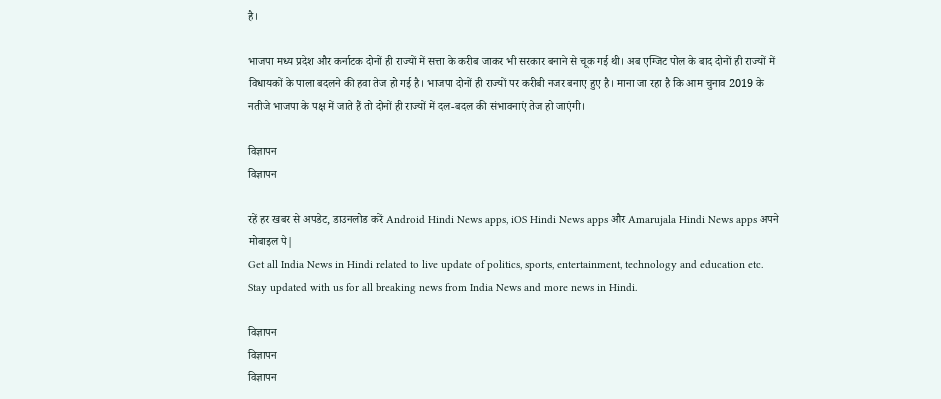है।

भाजपा मध्य प्रदेश और कर्नाटक दोनों ही राज्यों में सत्ता के करीब जाकर भी सरकार बनाने से चूक गई थी। अब एग्जिट पोल के बाद दोनों ही राज्यों में विधायकों के पाला बदलने की हवा तेज हो गई है। भाजपा दोनों ही राज्यों पर करीबी नजर बनाए हुए है। माना जा रहा है कि आम चुनाव 2019 के नतीजे भाजपा के पक्ष में जाते हैं तो दोनों ही राज्यों में दल-बदल की संभावनाएं तेज हो जाएंगी।

विज्ञापन
विज्ञापन

रहें हर खबर से अपडेट, डाउनलोड करें Android Hindi News apps, iOS Hindi News apps और Amarujala Hindi News apps अपने मोबाइल पे|
Get all India News in Hindi related to live update of politics, sports, entertainment, technology and education etc. Stay updated with us for all breaking news from India News and more news in Hindi.

विज्ञापन
विज्ञापन
विज्ञापन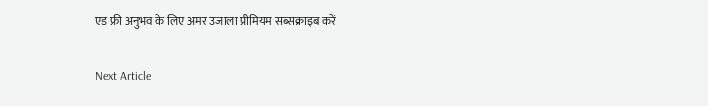एड फ्री अनुभव के लिए अमर उजाला प्रीमियम सब्सक्राइब करें

Next Article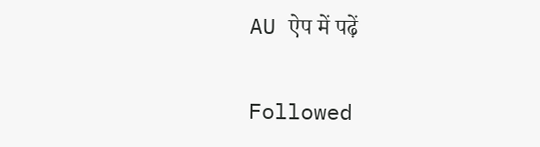AU ऐप में पढ़ें

Followed